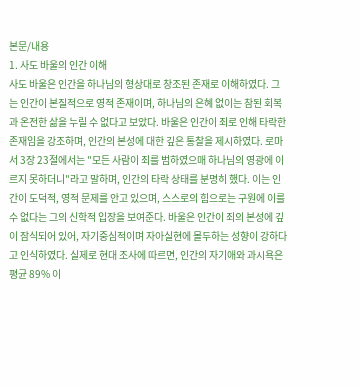본문/내용
1. 사도 바울의 인간 이해
사도 바울은 인간을 하나님의 형상대로 창조된 존재로 이해하였다. 그는 인간이 본질적으로 영적 존재이며, 하나님의 은혜 없이는 참된 회복과 온전한 삶을 누릴 수 없다고 보았다. 바울은 인간이 죄로 인해 타락한 존재임을 강조하며, 인간의 본성에 대한 깊은 통찰을 제시하였다. 로마서 3장 23절에서는 "모든 사람이 죄를 범하였으매 하나님의 영광에 이르지 못하더니"라고 말하며, 인간의 타락 상태를 분명히 했다. 이는 인간이 도덕적, 영적 문제를 안고 있으며, 스스로의 힘으로는 구원에 이를 수 없다는 그의 신학적 입장을 보여준다. 바울은 인간이 죄의 본성에 깊이 잠식되어 있어, 자기중심적이며 자아실현에 몰두하는 성향이 강하다고 인식하였다. 실제로 현대 조사에 따르면, 인간의 자기애와 과시욕은 평균 89% 이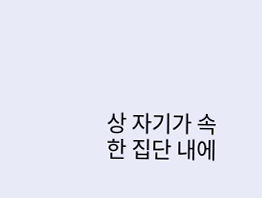상 자기가 속한 집단 내에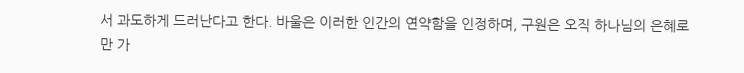서 과도하게 드러난다고 한다. 바울은 이러한 인간의 연약함을 인정하며, 구원은 오직 하나님의 은혜로만 가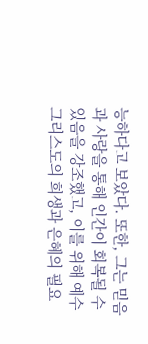능하다고 보았다. 또한, 그는 믿음과 사랑을 통해 인간이 회복될 수 있음을 강조했고, 이를 위해 예수 그리스도의 희생과 은혜의 필요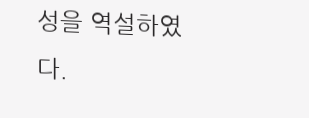성을 역설하였다.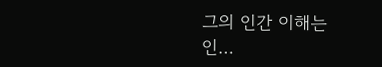그의 인간 이해는 인…